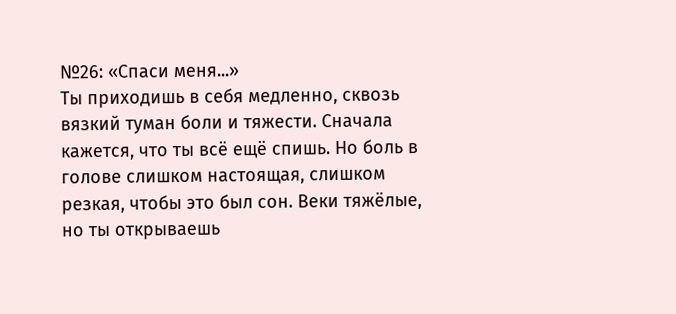№26: «Спаси меня...»
Ты приходишь в себя медленно, сквозь вязкий туман боли и тяжести. Сначала кажется, что ты всё ещё спишь. Но боль в голове слишком настоящая, слишком резкая, чтобы это был сон. Веки тяжёлые, но ты открываешь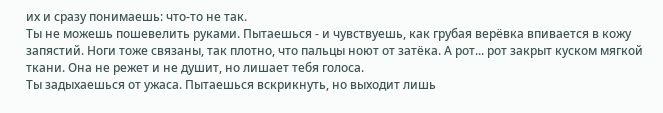их и сразу понимаешь: что-то не так.
Ты не можешь пошевелить руками. Пытаешься - и чувствуешь, как грубая верёвка впивается в кожу запястий. Ноги тоже связаны, так плотно, что пальцы ноют от затёка. А рот... рот закрыт куском мягкой ткани. Она не режет и не душит, но лишает тебя голоса.
Ты задыхаешься от ужаса. Пытаешься вскрикнуть, но выходит лишь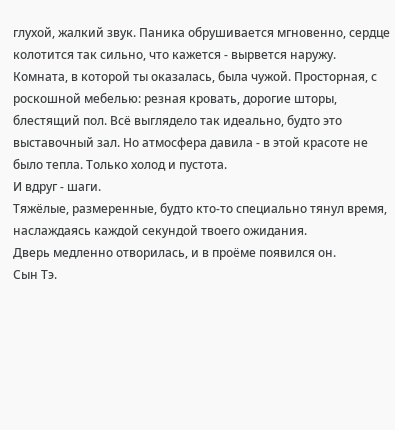глухой, жалкий звук. Паника обрушивается мгновенно, сердце колотится так сильно, что кажется - вырвется наружу.
Комната, в которой ты оказалась, была чужой. Просторная, с роскошной мебелью: резная кровать, дорогие шторы, блестящий пол. Всё выглядело так идеально, будто это выставочный зал. Но атмосфера давила - в этой красоте не было тепла. Только холод и пустота.
И вдруг - шаги.
Тяжёлые, размеренные, будто кто-то специально тянул время, наслаждаясь каждой секундой твоего ожидания.
Дверь медленно отворилась, и в проёме появился он.
Сын Тэ.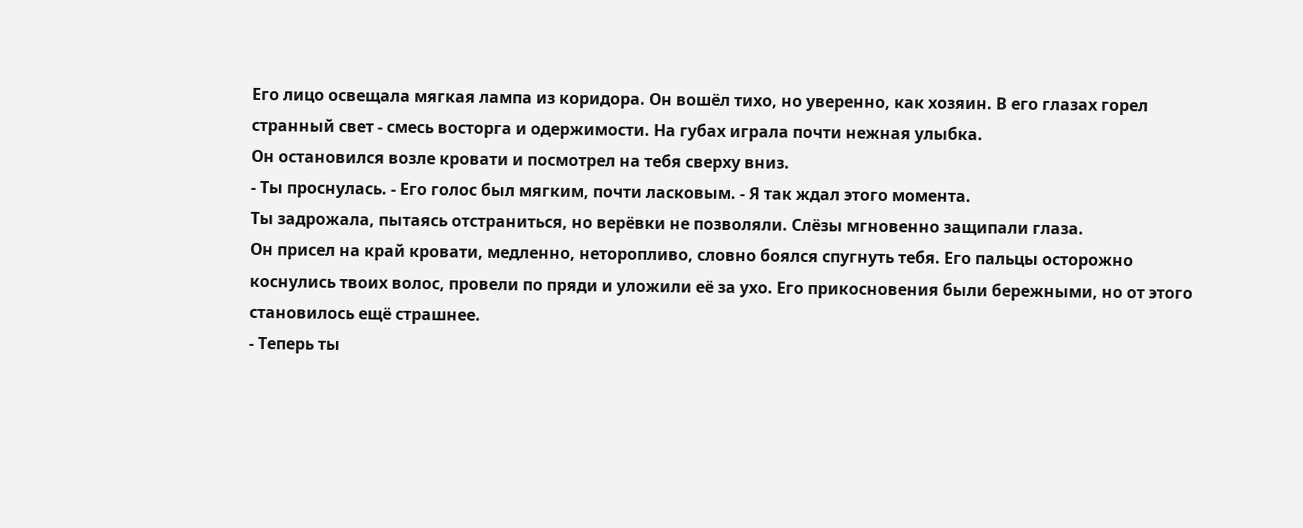Его лицо освещала мягкая лампа из коридора. Он вошёл тихо, но уверенно, как хозяин. В его глазах горел странный свет - смесь восторга и одержимости. На губах играла почти нежная улыбка.
Он остановился возле кровати и посмотрел на тебя сверху вниз.
- Ты проснулась. - Его голос был мягким, почти ласковым. - Я так ждал этого момента.
Ты задрожала, пытаясь отстраниться, но верёвки не позволяли. Слёзы мгновенно защипали глаза.
Он присел на край кровати, медленно, неторопливо, словно боялся спугнуть тебя. Его пальцы осторожно коснулись твоих волос, провели по пряди и уложили её за ухо. Его прикосновения были бережными, но от этого становилось ещё страшнее.
- Теперь ты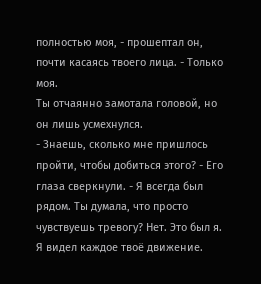полностью моя, - прошептал он, почти касаясь твоего лица. - Только моя.
Ты отчаянно замотала головой, но он лишь усмехнулся.
- Знаешь, сколько мне пришлось пройти, чтобы добиться этого? - Его глаза сверкнули. - Я всегда был рядом. Ты думала, что просто чувствуешь тревогу? Нет. Это был я. Я видел каждое твоё движение.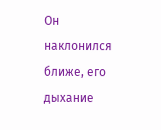Он наклонился ближе, его дыхание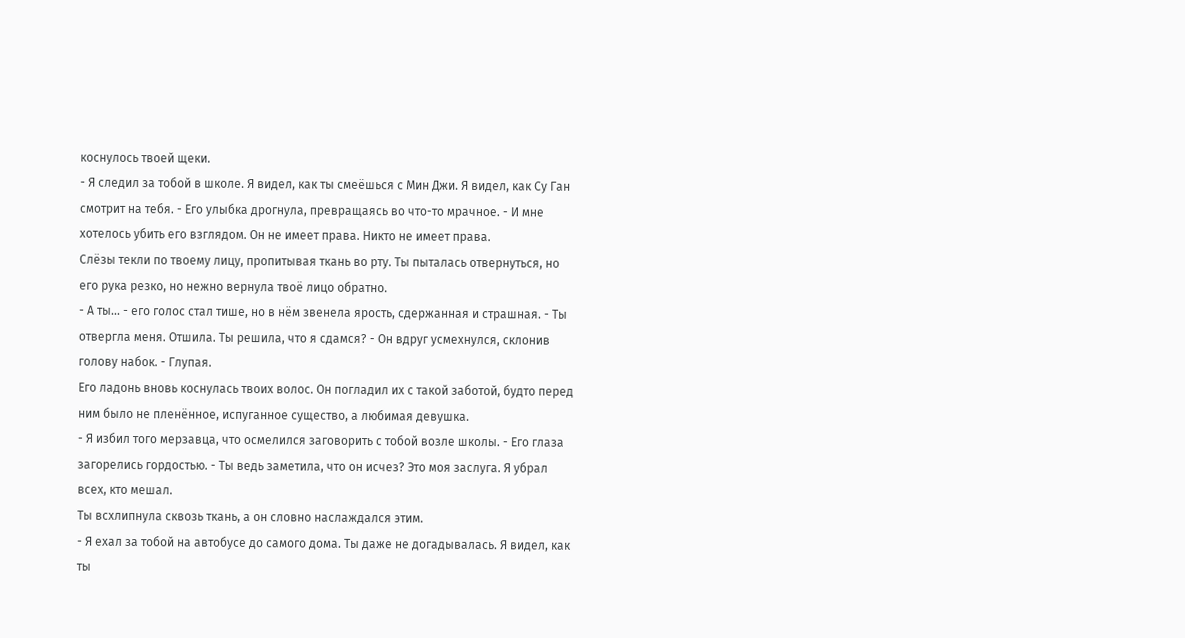коснулось твоей щеки.
- Я следил за тобой в школе. Я видел, как ты смеёшься с Мин Джи. Я видел, как Су Ган смотрит на тебя. - Его улыбка дрогнула, превращаясь во что-то мрачное. - И мне хотелось убить его взглядом. Он не имеет права. Никто не имеет права.
Слёзы текли по твоему лицу, пропитывая ткань во рту. Ты пыталась отвернуться, но его рука резко, но нежно вернула твоё лицо обратно.
- А ты... - его голос стал тише, но в нём звенела ярость, сдержанная и страшная. - Ты отвергла меня. Отшила. Ты решила, что я сдамся? - Он вдруг усмехнулся, склонив голову набок. - Глупая.
Его ладонь вновь коснулась твоих волос. Он погладил их с такой заботой, будто перед ним было не пленённое, испуганное существо, а любимая девушка.
- Я избил того мерзавца, что осмелился заговорить с тобой возле школы. - Его глаза загорелись гордостью. - Ты ведь заметила, что он исчез? Это моя заслуга. Я убрал всех, кто мешал.
Ты всхлипнула сквозь ткань, а он словно наслаждался этим.
- Я ехал за тобой на автобусе до самого дома. Ты даже не догадывалась. Я видел, как ты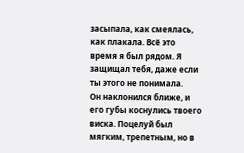засыпала, как смеялась, как плакала. Всё это время я был рядом. Я защищал тебя, даже если ты этого не понимала.
Он наклонился ближе, и его губы коснулись твоего виска. Поцелуй был мягким, трепетным, но в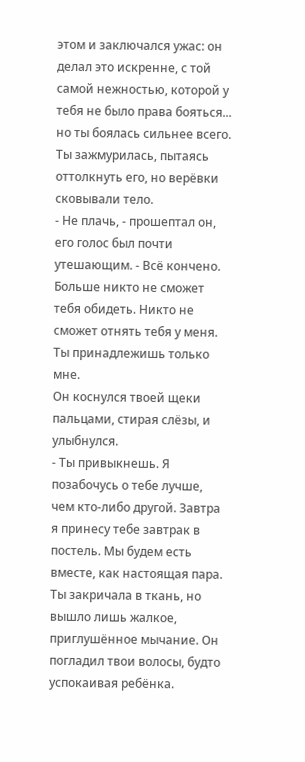этом и заключался ужас: он делал это искренне, с той самой нежностью, которой у тебя не было права бояться... но ты боялась сильнее всего.
Ты зажмурилась, пытаясь оттолкнуть его, но верёвки сковывали тело.
- Не плачь, - прошептал он, его голос был почти утешающим. - Всё кончено. Больше никто не сможет тебя обидеть. Никто не сможет отнять тебя у меня. Ты принадлежишь только мне.
Он коснулся твоей щеки пальцами, стирая слёзы, и улыбнулся.
- Ты привыкнешь. Я позабочусь о тебе лучше, чем кто-либо другой. Завтра я принесу тебе завтрак в постель. Мы будем есть вместе, как настоящая пара.
Ты закричала в ткань, но вышло лишь жалкое, приглушённое мычание. Он погладил твои волосы, будто успокаивая ребёнка.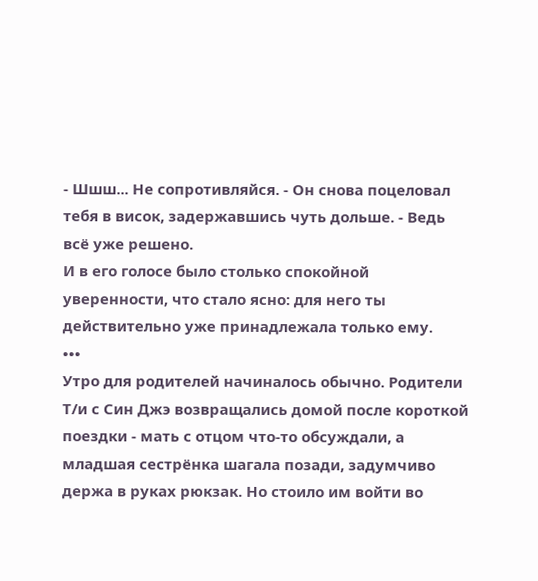- Шшш... Не сопротивляйся. - Он снова поцеловал тебя в висок, задержавшись чуть дольше. - Ведь всё уже решено.
И в его голосе было столько спокойной уверенности, что стало ясно: для него ты действительно уже принадлежала только ему.
•••
Утро для родителей начиналось обычно. Родители Т/и с Син Джэ возвращались домой после короткой поездки - мать с отцом что-то обсуждали, а младшая сестрёнка шагала позади, задумчиво держа в руках рюкзак. Но стоило им войти во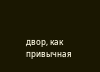двор, как привычная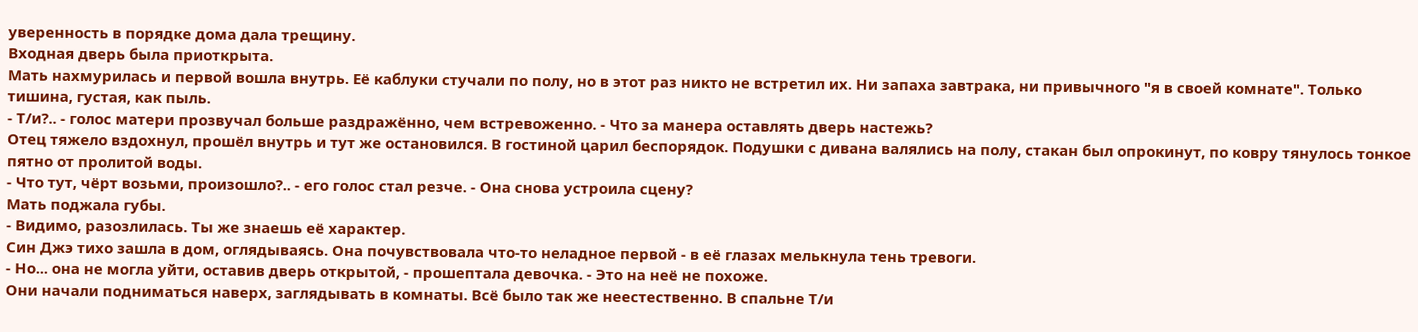уверенность в порядке дома дала трещину.
Входная дверь была приоткрыта.
Мать нахмурилась и первой вошла внутрь. Её каблуки стучали по полу, но в этот раз никто не встретил их. Ни запаха завтрака, ни привычного "я в своей комнате". Только тишина, густая, как пыль.
- Т/и?.. - голос матери прозвучал больше раздражённо, чем встревоженно. - Что за манера оставлять дверь настежь?
Отец тяжело вздохнул, прошёл внутрь и тут же остановился. В гостиной царил беспорядок. Подушки с дивана валялись на полу, стакан был опрокинут, по ковру тянулось тонкое пятно от пролитой воды.
- Что тут, чёрт возьми, произошло?.. - его голос стал резче. - Она снова устроила сцену?
Мать поджала губы.
- Видимо, разозлилась. Ты же знаешь её характер.
Син Джэ тихо зашла в дом, оглядываясь. Она почувствовала что-то неладное первой - в её глазах мелькнула тень тревоги.
- Но... она не могла уйти, оставив дверь открытой, - прошептала девочка. - Это на неё не похоже.
Они начали подниматься наверх, заглядывать в комнаты. Всё было так же неестественно. В спальне Т/и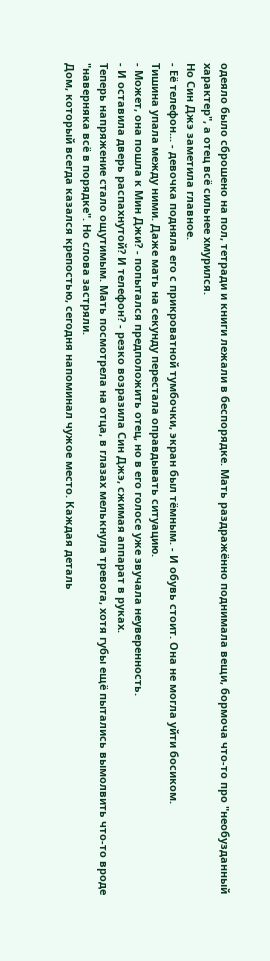одеяло было сброшено на пол, тетради и книги лежали в беспорядке. Мать раздражённо поднимала вещи, бормоча что-то про "необузданный характер", а отец всё сильнее хмурился.
Но Син Джэ заметила главное.
- Её телефон... - девочка подняла его с прикроватной тумбочки, экран был тёмным. - И обувь стоит. Она не могла уйти босиком.
Тишина упала между ними. Даже мать на секунду перестала оправдывать ситуацию.
- Может, она пошла к Мин Джи? - попытался предположить отец, но в его голосе уже звучала неуверенность.
- И оставила дверь распахнутой? И телефон? - резко возразила Син Джэ, сжимая аппарат в руках.
Теперь напряжение стало ощутимым. Мать посмотрела на отца, в глазах мелькнула тревога, хотя губы ещё пытались вымолвить что-то вроде "наверняка всё в порядке". Но слова застряли.
Дом, который всегда казался крепостью, сегодня напоминал чужое место. Каждая деталь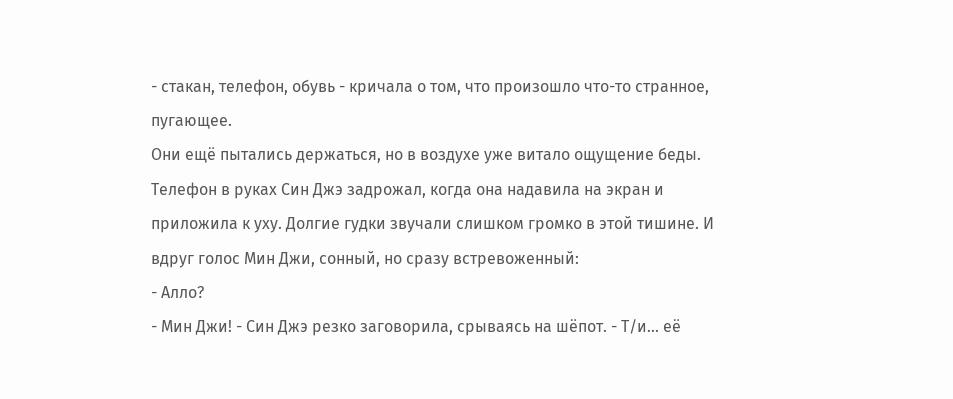- стакан, телефон, обувь - кричала о том, что произошло что-то странное, пугающее.
Они ещё пытались держаться, но в воздухе уже витало ощущение беды.
Телефон в руках Син Джэ задрожал, когда она надавила на экран и приложила к уху. Долгие гудки звучали слишком громко в этой тишине. И вдруг голос Мин Джи, сонный, но сразу встревоженный:
- Алло?
- Мин Джи! - Син Джэ резко заговорила, срываясь на шёпот. - Т/и... её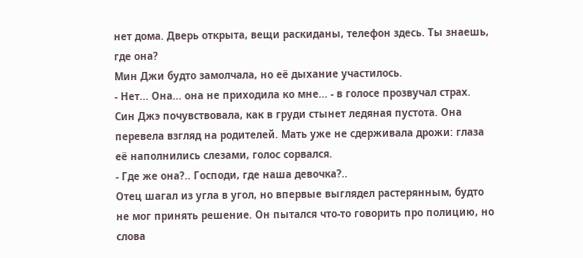нет дома. Дверь открыта, вещи раскиданы, телефон здесь. Ты знаешь, где она?
Мин Джи будто замолчала, но её дыхание участилось.
- Нет... Она... она не приходила ко мне... - в голосе прозвучал страх.
Син Джэ почувствовала, как в груди стынет ледяная пустота. Она перевела взгляд на родителей. Мать уже не сдерживала дрожи: глаза её наполнились слезами, голос сорвался.
- Где же она?.. Господи, где наша девочка?..
Отец шагал из угла в угол, но впервые выглядел растерянным, будто не мог принять решение. Он пытался что-то говорить про полицию, но слова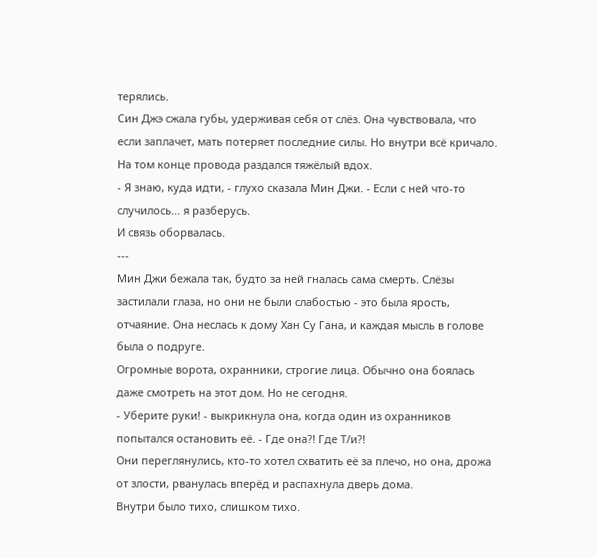терялись.
Син Джэ сжала губы, удерживая себя от слёз. Она чувствовала, что если заплачет, мать потеряет последние силы. Но внутри всё кричало.
На том конце провода раздался тяжёлый вдох.
- Я знаю, куда идти, - глухо сказала Мин Джи. - Если с ней что-то случилось... я разберусь.
И связь оборвалась.
---
Мин Джи бежала так, будто за ней гналась сама смерть. Слёзы застилали глаза, но они не были слабостью - это была ярость, отчаяние. Она неслась к дому Хан Су Гана, и каждая мысль в голове была о подруге.
Огромные ворота, охранники, строгие лица. Обычно она боялась даже смотреть на этот дом. Но не сегодня.
- Уберите руки! - выкрикнула она, когда один из охранников попытался остановить её. - Где она?! Где Т/и?!
Они переглянулись, кто-то хотел схватить её за плечо, но она, дрожа от злости, рванулась вперёд и распахнула дверь дома.
Внутри было тихо, слишком тихо.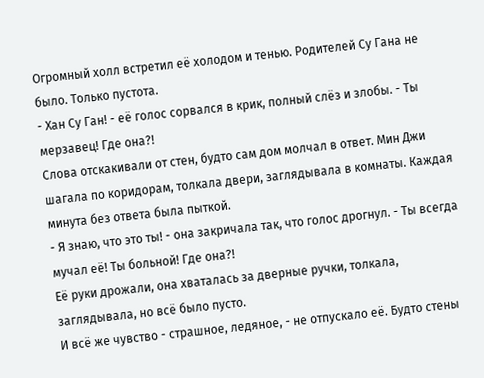Огромный холл встретил её холодом и тенью. Родителей Су Гана не было. Только пустота.
- Хан Су Ган! - её голос сорвался в крик, полный слёз и злобы. - Ты мерзавец! Где она?!
Слова отскакивали от стен, будто сам дом молчал в ответ. Мин Джи шагала по коридорам, толкала двери, заглядывала в комнаты. Каждая минута без ответа была пыткой.
- Я знаю, что это ты! - она закричала так, что голос дрогнул. - Ты всегда мучал её! Ты больной! Где она?!
Её руки дрожали, она хваталась за дверные ручки, толкала, заглядывала, но всё было пусто.
И всё же чувство - страшное, ледяное, - не отпускало её. Будто стены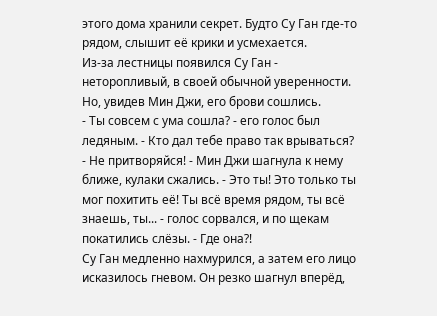этого дома хранили секрет. Будто Су Ган где-то рядом, слышит её крики и усмехается.
Из-за лестницы появился Су Ган - неторопливый, в своей обычной уверенности. Но, увидев Мин Джи, его брови сошлись.
- Ты совсем с ума сошла? - его голос был ледяным. - Кто дал тебе право так врываться?
- Не притворяйся! - Мин Джи шагнула к нему ближе, кулаки сжались. - Это ты! Это только ты мог похитить её! Ты всё время рядом, ты всё знаешь, ты... - голос сорвался, и по щекам покатились слёзы. - Где она?!
Су Ган медленно нахмурился, а затем его лицо исказилось гневом. Он резко шагнул вперёд,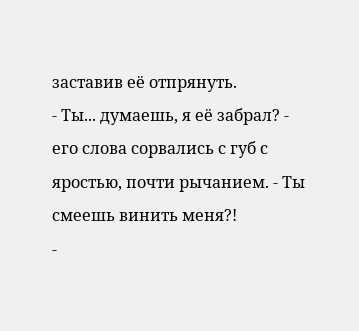заставив её отпрянуть.
- Ты... думаешь, я её забрал? - его слова сорвались с губ с яростью, почти рычанием. - Ты смеешь винить меня?!
-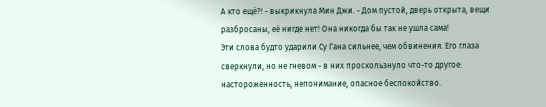А кто ещё?! - выкрикнула Мин Джи. - Дом пустой, дверь открыта, вещи разбросаны, её нигде нет! Она никогда бы так не ушла сама!
Эти слова будто ударили Су Гана сильнее, чем обвинения. Его глаза сверкнули, но не гневом - в них проскользнуло что-то другое: настороженность, непонимание, опасное беспокойство.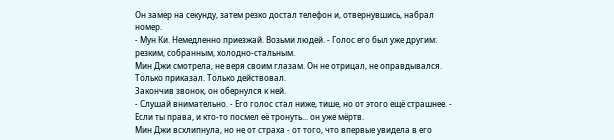Он замер на секунду, затем резко достал телефон и, отвернувшись, набрал номер.
- Мун Ки. Немедленно приезжай. Возьми людей. - Голос его был уже другим: резким, собранным, холодно-стальным.
Мин Джи смотрела, не веря своим глазам. Он не отрицал, не оправдывался. Только приказал. Только действовал.
Закончив звонок, он обернулся к ней.
- Слушай внимательно. - Его голос стал ниже, тише, но от этого ещё страшнее. - Если ты права, и кто-то посмел её тронуть... он уже мёртв.
Мин Джи всхлипнула, но не от страха - от того, что впервые увидела в его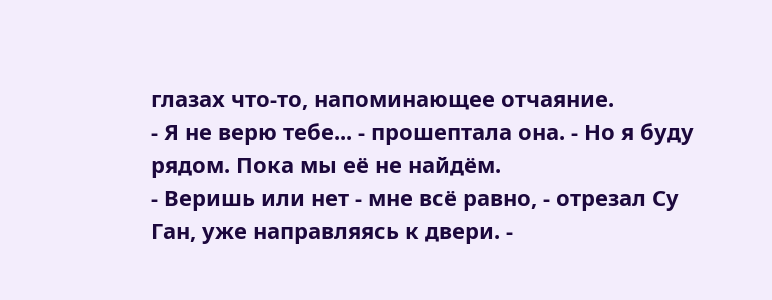глазах что-то, напоминающее отчаяние.
- Я не верю тебе... - прошептала она. - Но я буду рядом. Пока мы её не найдём.
- Веришь или нет - мне всё равно, - отрезал Су Ган, уже направляясь к двери. -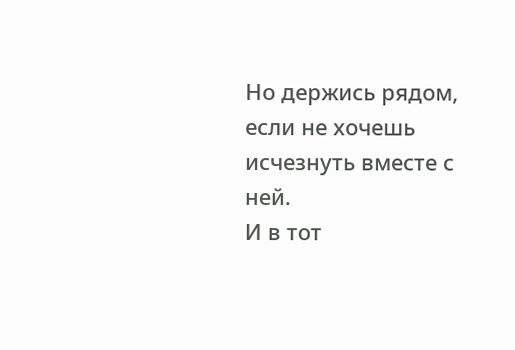Но держись рядом, если не хочешь исчезнуть вместе с ней.
И в тот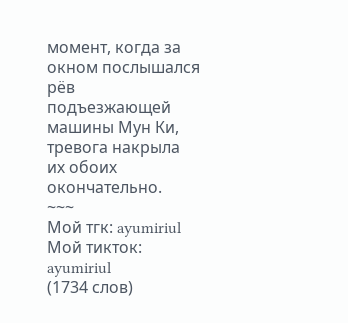момент, когда за окном послышался рёв подъезжающей машины Мун Ки, тревога накрыла их обоих окончательно.
~~~
Мой тгк: ayumiriul
Мой тикток: ayumiriul
(1734 слов)